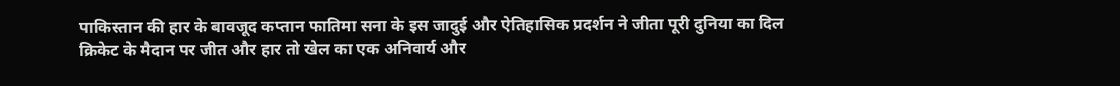पाकिस्तान की हार के बावजूद कप्तान फातिमा सना के इस जादुई और ऐतिहासिक प्रदर्शन ने जीता पूरी दुनिया का दिल
क्रिकेट के मैदान पर जीत और हार तो खेल का एक अनिवार्य और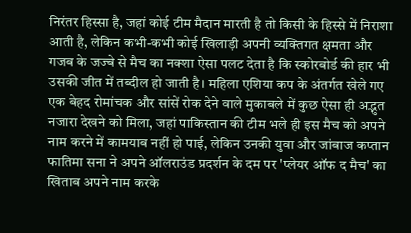निरंतर हिस्सा है, जहां कोई टीम मैदान मारती है तो किसी के हिस्से में निराशा आती है, लेकिन कभी-कभी कोई खिलाड़ी अपनी व्यक्तिगत क्षमता और गजब के जज्बे से मैच का नक्शा ऐसा पलट देता है कि स्कोरबोर्ड की हार भी उसकी जीत में तब्दील हो जाती है। महिला एशिया कप के अंतर्गत खेले गए एक बेहद रोमांचक और सांसें रोक देने वाले मुकाबले में कुछ ऐसा ही अद्भुत नजारा देखने को मिला, जहां पाकिस्तान की टीम भले ही इस मैच को अपने नाम करने में कामयाब नहीं हो पाई, लेकिन उनकी युवा और जांबाज कप्तान फातिमा सना ने अपने ऑलराउंड प्रदर्शन के दम पर 'प्लेयर ऑफ द मैच' का खिताब अपने नाम करके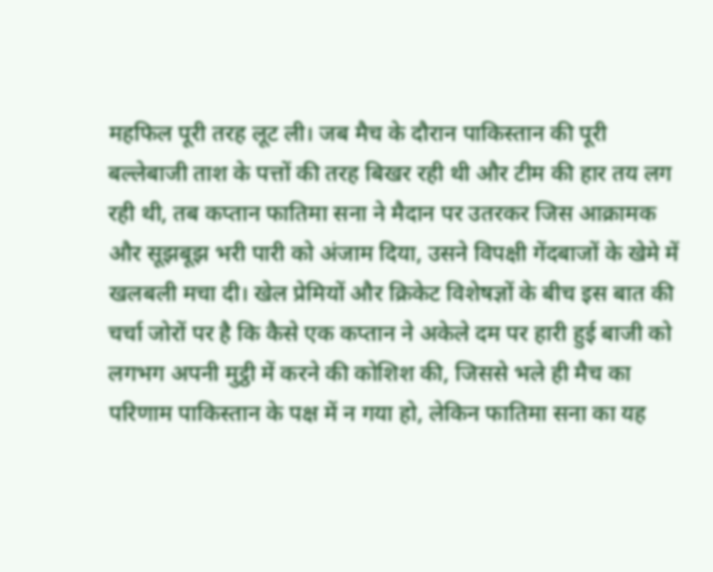महफिल पूरी तरह लूट ली। जब मैच के दौरान पाकिस्तान की पूरी बल्लेबाजी ताश के पत्तों की तरह बिखर रही थी और टीम की हार तय लग रही थी, तब कप्तान फातिमा सना ने मैदान पर उतरकर जिस आक्रामक और सूझबूझ भरी पारी को अंजाम दिया, उसने विपक्षी गेंदबाजों के खेमे में खलबली मचा दी। खेल प्रेमियों और क्रिकेट विशेषज्ञों के बीच इस बात की चर्चा जोरों पर है कि कैसे एक कप्तान ने अकेले दम पर हारी हुई बाजी को लगभग अपनी मुट्ठी में करने की कोशिश की, जिससे भले ही मैच का परिणाम पाकिस्तान के पक्ष में न गया हो, लेकिन फातिमा सना का यह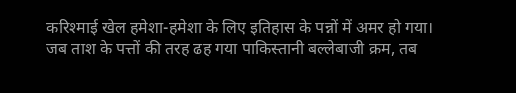करिश्माई खेल हमेशा-हमेशा के लिए इतिहास के पन्नों में अमर हो गया।
जब ताश के पत्तों की तरह ढह गया पाकिस्तानी बल्लेबाजी क्रम, तब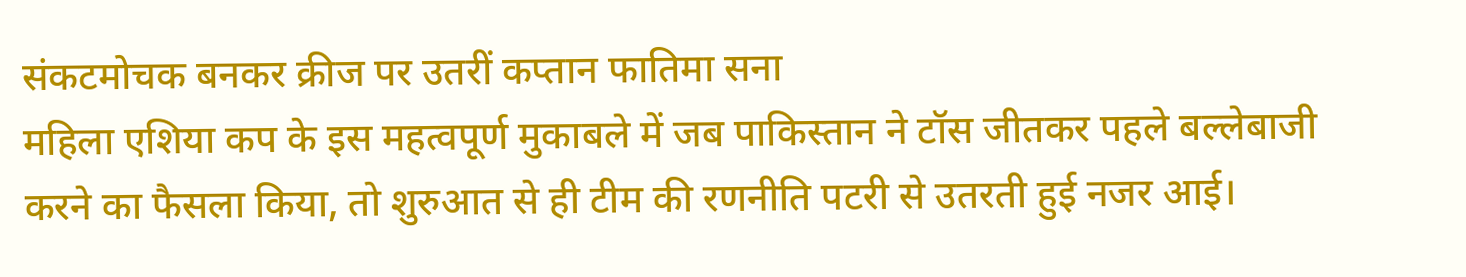संकटमोचक बनकर क्रीज पर उतरीं कप्तान फातिमा सना
महिला एशिया कप के इस महत्वपूर्ण मुकाबले में जब पाकिस्तान ने टॉस जीतकर पहले बल्लेबाजी करने का फैसला किया, तो शुरुआत से ही टीम की रणनीति पटरी से उतरती हुई नजर आई।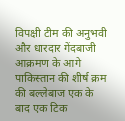विपक्षी टीम की अनुभवी और धारदार गेंदबाजी आक्रमण के आगे पाकिस्तान की शीर्ष क्रम की बल्लेबाज एक के बाद एक टिक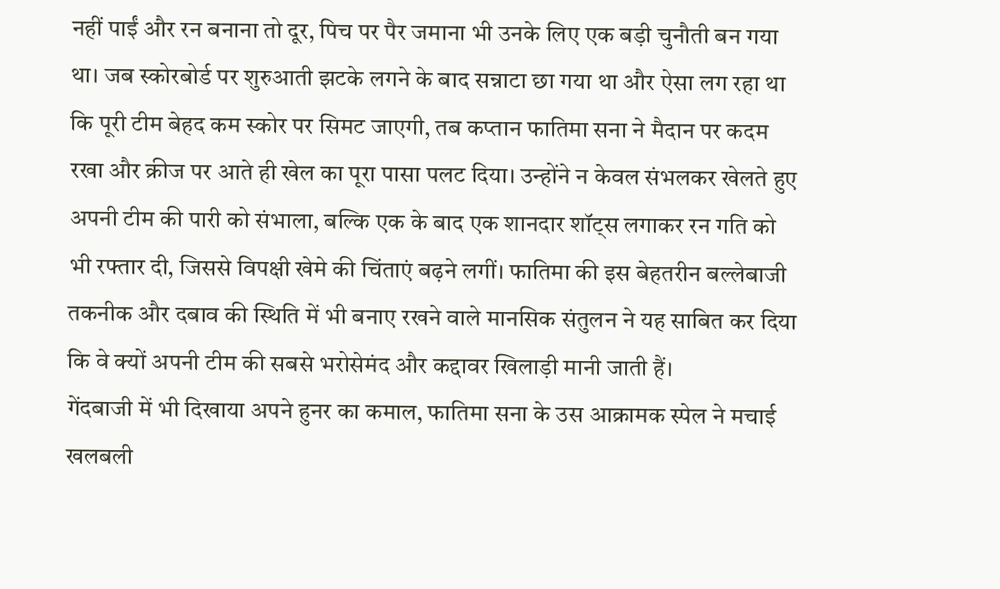नहीं पाईं और रन बनाना तो दूर, पिच पर पैर जमाना भी उनके लिए एक बड़ी चुनौती बन गया था। जब स्कोरबोर्ड पर शुरुआती झटके लगने के बाद सन्नाटा छा गया था और ऐसा लग रहा था कि पूरी टीम बेहद कम स्कोर पर सिमट जाएगी, तब कप्तान फातिमा सना ने मैदान पर कदम रखा और क्रीज पर आते ही खेल का पूरा पासा पलट दिया। उन्होंने न केवल संभलकर खेलते हुए अपनी टीम की पारी को संभाला, बल्कि एक के बाद एक शानदार शॉट्स लगाकर रन गति को भी रफ्तार दी, जिससे विपक्षी खेमे की चिंताएं बढ़ने लगीं। फातिमा की इस बेहतरीन बल्लेबाजी तकनीक और दबाव की स्थिति में भी बनाए रखने वाले मानसिक संतुलन ने यह साबित कर दिया कि वे क्यों अपनी टीम की सबसे भरोसेमंद और कद्दावर खिलाड़ी मानी जाती हैं।
गेंदबाजी में भी दिखाया अपने हुनर का कमाल, फातिमा सना के उस आक्रामक स्पेल ने मचाई खलबली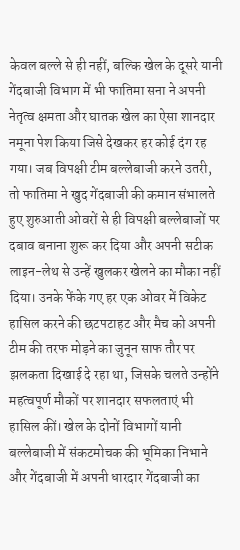केवल बल्ले से ही नहीं, बल्कि खेल के दूसरे यानी गेंदबाजी विभाग में भी फातिमा सना ने अपनी नेतृत्व क्षमता और घातक खेल का ऐसा शानदार नमूना पेश किया जिसे देखकर हर कोई दंग रह गया। जब विपक्षी टीम बल्लेबाजी करने उतरी, तो फातिमा ने खुद गेंदबाजी की कमान संभालते हुए शुरुआती ओवरों से ही विपक्षी बल्लेबाजों पर दबाव बनाना शुरू कर दिया और अपनी सटीक लाइन-लेथ से उन्हें खुलकर खेलने का मौका नहीं दिया। उनके फेंके गए हर एक ओवर में विकेट हासिल करने की छटपटाहट और मैच को अपनी टीम की तरफ मोड़ने का जुनून साफ तौर पर झलकता दिखाई दे रहा था, जिसके चलते उन्होंने महत्वपूर्ण मौकों पर शानदार सफलताएं भी हासिल कीं। खेल के दोनों विभागों यानी बल्लेबाजी में संकटमोचक की भूमिका निभाने और गेंदबाजी में अपनी धारदार गेंदबाजी का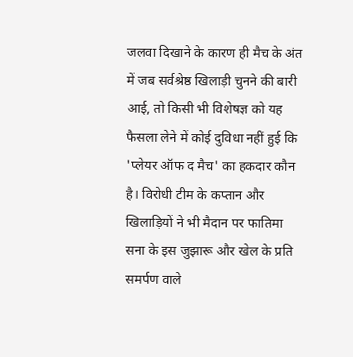जलवा दिखाने के कारण ही मैच के अंत में जब सर्वश्रेष्ठ खिलाड़ी चुनने की बारी आई, तो किसी भी विशेषज्ञ को यह फैसला लेने में कोई दुविधा नहीं हुई कि 'प्लेयर ऑफ द मैच' का हकदार कौन है। विरोधी टीम के कप्तान और खिलाड़ियों ने भी मैदान पर फातिमा सना के इस जुझारू और खेल के प्रति समर्पण वाले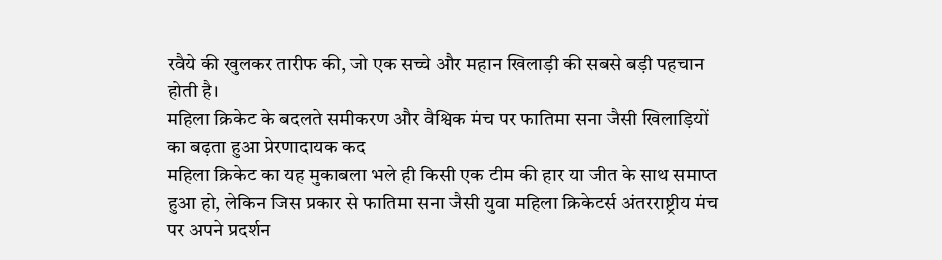रवैये की खुलकर तारीफ की, जो एक सच्चे और महान खिलाड़ी की सबसे बड़ी पहचान होती है।
महिला क्रिकेट के बदलते समीकरण और वैश्विक मंच पर फातिमा सना जैसी खिलाड़ियों का बढ़ता हुआ प्रेरणादायक कद
महिला क्रिकेट का यह मुकाबला भले ही किसी एक टीम की हार या जीत के साथ समाप्त हुआ हो, लेकिन जिस प्रकार से फातिमा सना जैसी युवा महिला क्रिकेटर्स अंतरराष्ट्रीय मंच पर अपने प्रदर्शन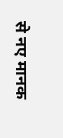से नए मानक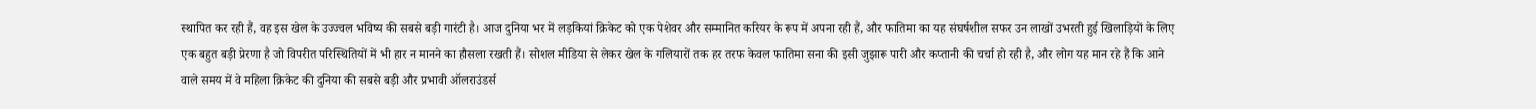स्थापित कर रही हैं, वह इस खेल के उज्ज्वल भविष्य की सबसे बड़ी गारंटी है। आज दुनिया भर में लड़कियां क्रिकेट को एक पेशेवर और सम्मानित करियर के रूप में अपना रही हैं, और फातिमा का यह संघर्षशील सफर उन लाखों उभरती हुई खिलाड़ियों के लिए एक बहुत बड़ी प्रेरणा है जो विपरीत परिस्थितियों में भी हार न मानने का हौसला रखती हैं। सोशल मीडिया से लेकर खेल के गलियारों तक हर तरफ केवल फातिमा सना की इसी जुझारू पारी और कप्तानी की चर्चा हो रही है, और लोग यह मान रहे हैं कि आने वाले समय में वे महिला क्रिकेट की दुनिया की सबसे बड़ी और प्रभावी ऑलराउंडर्स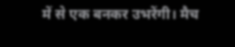में से एक बनकर उभरेंगी। मैच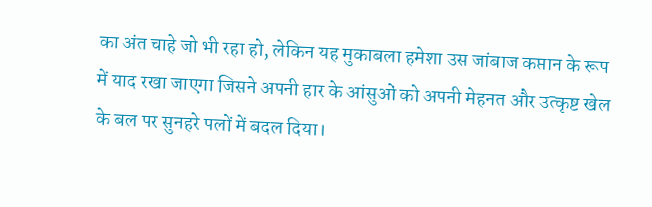का अंत चाहे जो भी रहा हो, लेकिन यह मुकाबला हमेशा उस जांबाज कप्तान के रूप में याद रखा जाएगा जिसने अपनी हार के आंसुओं को अपनी मेहनत और उत्कृष्ट खेल के बल पर सुनहरे पलों में बदल दिया।